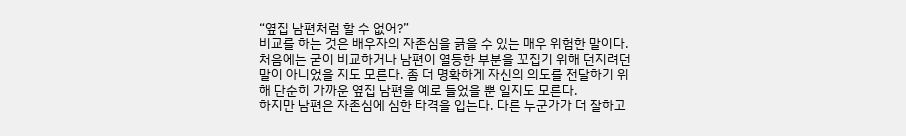“옆집 남편처럼 할 수 없어?”
비교를 하는 것은 배우자의 자존심을 긁을 수 있는 매우 위험한 말이다. 처음에는 굳이 비교하거나 남편이 열등한 부분을 꼬집기 위해 던지려던 말이 아니었을 지도 모른다. 좀 더 명확하게 자신의 의도를 전달하기 위해 단순히 가까운 옆집 남편을 예로 들었을 뿐 일지도 모른다.
하지만 남편은 자존심에 심한 타격을 입는다. 다른 누군가가 더 잘하고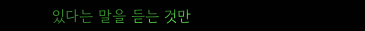있다는 말을 듣는 것만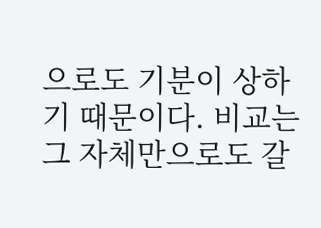으로도 기분이 상하기 때문이다. 비교는 그 자체만으로도 갈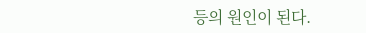등의 원인이 된다.